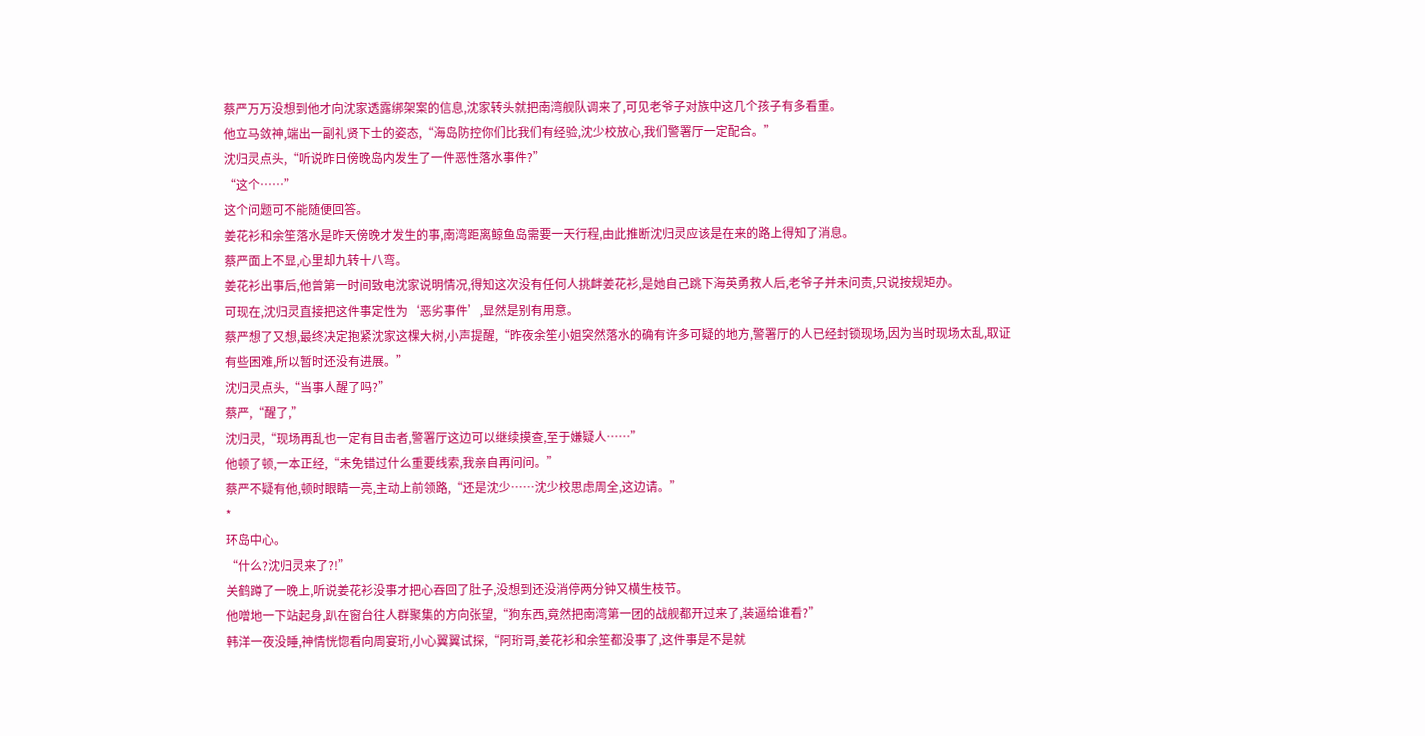蔡严万万没想到他才向沈家透露绑架案的信息,沈家转头就把南湾舰队调来了,可见老爷子对族中这几个孩子有多看重。
他立马敛神,端出一副礼贤下士的姿态,“海岛防控你们比我们有经验,沈少校放心,我们警署厅一定配合。”
沈归灵点头,“听说昨日傍晚岛内发生了一件恶性落水事件?”
“这个……”
这个问题可不能随便回答。
姜花衫和余笙落水是昨天傍晚才发生的事,南湾距离鲸鱼岛需要一天行程,由此推断沈归灵应该是在来的路上得知了消息。
蔡严面上不显,心里却九转十八弯。
姜花衫出事后,他曾第一时间致电沈家说明情况,得知这次没有任何人挑衅姜花衫,是她自己跳下海英勇救人后,老爷子并未问责,只说按规矩办。
可现在,沈归灵直接把这件事定性为‘恶劣事件’,显然是别有用意。
蔡严想了又想,最终决定抱紧沈家这棵大树,小声提醒,“昨夜余笙小姐突然落水的确有许多可疑的地方,警署厅的人已经封锁现场,因为当时现场太乱,取证有些困难,所以暂时还没有进展。”
沈归灵点头,“当事人醒了吗?”
蔡严,“醒了,”
沈归灵,“现场再乱也一定有目击者,警署厅这边可以继续摸查,至于嫌疑人……”
他顿了顿,一本正经,“未免错过什么重要线索,我亲自再问问。”
蔡严不疑有他,顿时眼睛一亮,主动上前领路,“还是沈少……沈少校思虑周全,这边请。”
*
环岛中心。
“什么?沈归灵来了?!”
关鹤蹲了一晚上,听说姜花衫没事才把心吞回了肚子,没想到还没消停两分钟又横生枝节。
他噌地一下站起身,趴在窗台往人群聚集的方向张望,“狗东西,竟然把南湾第一团的战舰都开过来了,装逼给谁看?”
韩洋一夜没睡,神情恍惚看向周宴珩,小心翼翼试探,“阿珩哥,姜花衫和余笙都没事了,这件事是不是就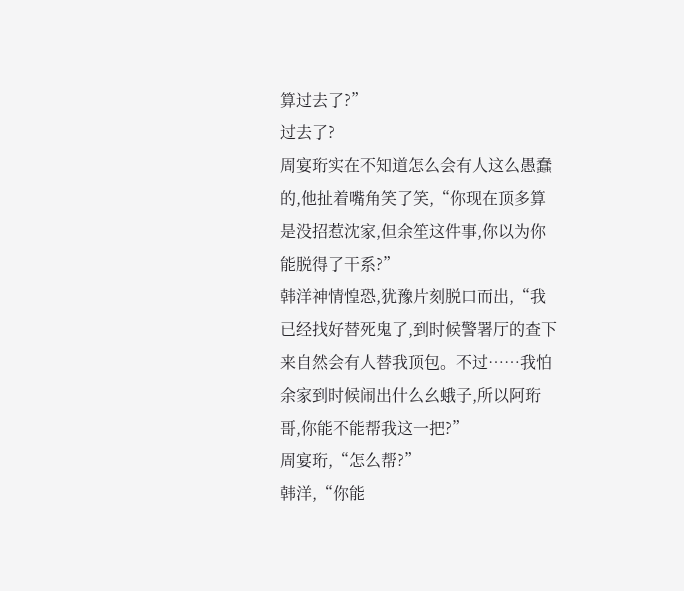算过去了?”
过去了?
周宴珩实在不知道怎么会有人这么愚蠢的,他扯着嘴角笑了笑,“你现在顶多算是没招惹沈家,但余笙这件事,你以为你能脱得了干系?”
韩洋神情惶恐,犹豫片刻脱口而出,“我已经找好替死鬼了,到时候警署厅的查下来自然会有人替我顶包。不过……我怕余家到时候闹出什么幺蛾子,所以阿珩哥,你能不能帮我这一把?”
周宴珩,“怎么帮?”
韩洋,“你能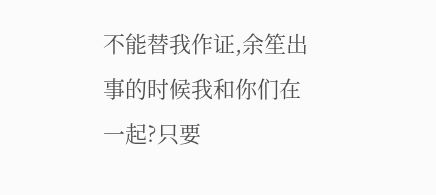不能替我作证,余笙出事的时候我和你们在一起?只要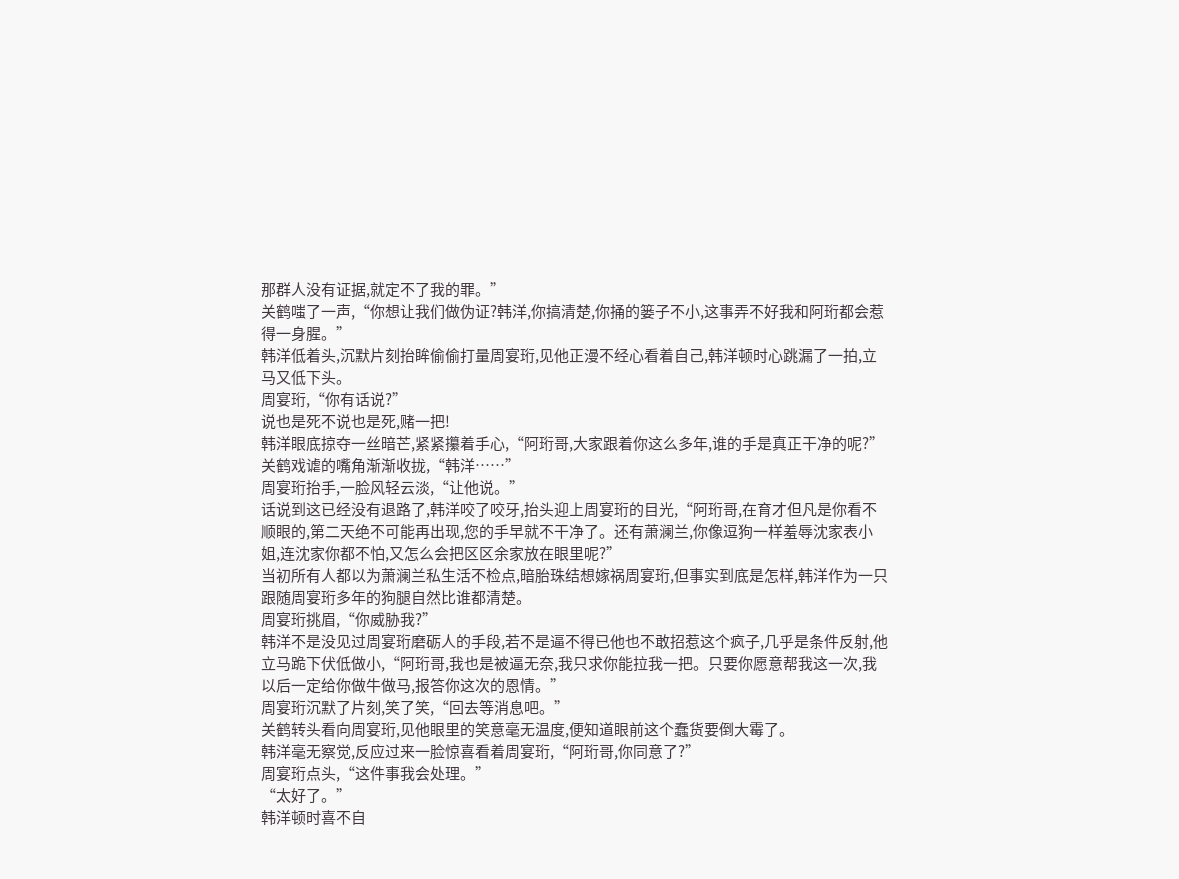那群人没有证据,就定不了我的罪。”
关鹤嗤了一声,“你想让我们做伪证?韩洋,你搞清楚,你捅的篓子不小,这事弄不好我和阿珩都会惹得一身腥。”
韩洋低着头,沉默片刻抬眸偷偷打量周宴珩,见他正漫不经心看着自己,韩洋顿时心跳漏了一拍,立马又低下头。
周宴珩,“你有话说?”
说也是死不说也是死,赌一把!
韩洋眼底掠夺一丝暗芒,紧紧攥着手心,“阿珩哥,大家跟着你这么多年,谁的手是真正干净的呢?”
关鹤戏谑的嘴角渐渐收拢,“韩洋……”
周宴珩抬手,一脸风轻云淡,“让他说。”
话说到这已经没有退路了,韩洋咬了咬牙,抬头迎上周宴珩的目光,“阿珩哥,在育才但凡是你看不顺眼的,第二天绝不可能再出现,您的手早就不干净了。还有萧澜兰,你像逗狗一样羞辱沈家表小姐,连沈家你都不怕,又怎么会把区区余家放在眼里呢?”
当初所有人都以为萧澜兰私生活不检点,暗胎珠结想嫁祸周宴珩,但事实到底是怎样,韩洋作为一只跟随周宴珩多年的狗腿自然比谁都清楚。
周宴珩挑眉,“你威胁我?”
韩洋不是没见过周宴珩磨砺人的手段,若不是逼不得已他也不敢招惹这个疯子,几乎是条件反射,他立马跪下伏低做小,“阿珩哥,我也是被逼无奈,我只求你能拉我一把。只要你愿意帮我这一次,我以后一定给你做牛做马,报答你这次的恩情。”
周宴珩沉默了片刻,笑了笑,“回去等消息吧。”
关鹤转头看向周宴珩,见他眼里的笑意毫无温度,便知道眼前这个蠢货要倒大霉了。
韩洋毫无察觉,反应过来一脸惊喜看着周宴珩,“阿珩哥,你同意了?”
周宴珩点头,“这件事我会处理。”
“太好了。”
韩洋顿时喜不自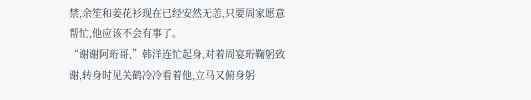禁,余笙和姜花衫现在已经安然无恙,只要周家愿意帮忙,他应该不会有事了。
“谢谢阿珩哥,”韩洋连忙起身,对着周宴珩鞠躬致谢,转身时见关鹤冷冷看着他,立马又俯身躬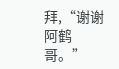拜,“谢谢阿鹤哥。”